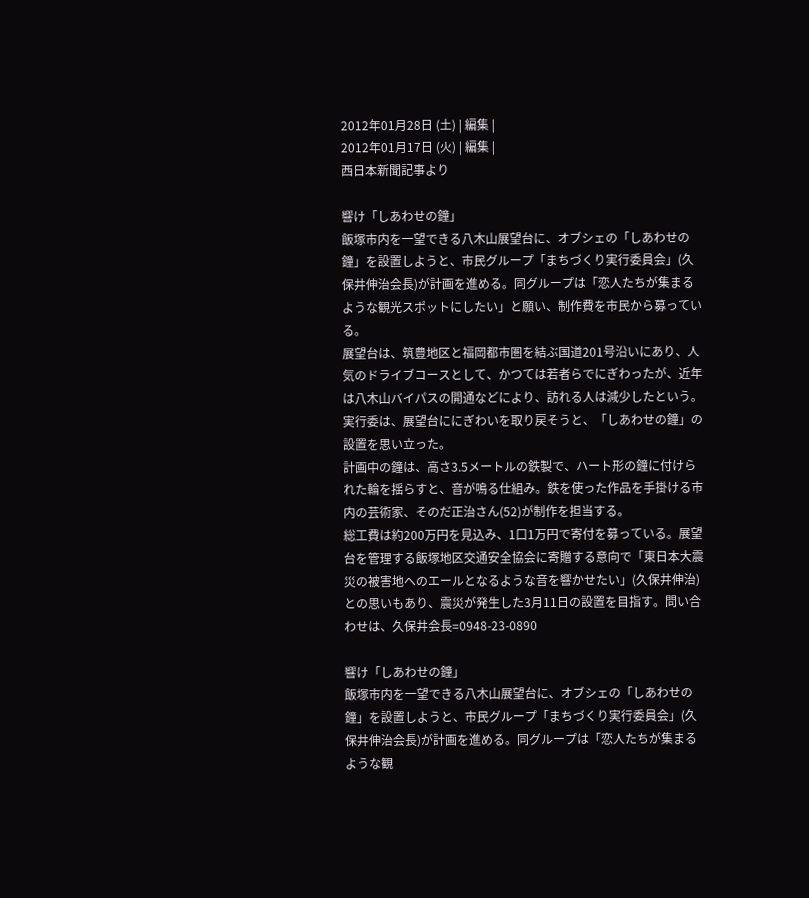2012年01月28日 (土) | 編集 |
2012年01月17日 (火) | 編集 |
西日本新聞記事より

響け「しあわせの鐘」
飯塚市内を一望できる八木山展望台に、オブシェの「しあわせの鐘」を設置しようと、市民グループ「まちづくり実行委員会」(久保井伸治会長)が計画を進める。同グループは「恋人たちが集まるような観光スポットにしたい」と願い、制作費を市民から募っている。
展望台は、筑豊地区と福岡都市圏を結ぶ国道201号沿いにあり、人気のドライブコースとして、かつては若者らでにぎわったが、近年は八木山バイパスの開通などにより、訪れる人は減少したという。実行委は、展望台ににぎわいを取り戻そうと、「しあわせの鐘」の設置を思い立った。
計画中の鐘は、高さ3.5メートルの鉄製で、ハート形の鐘に付けられた輪を揺らすと、音が鳴る仕組み。鉄を使った作品を手掛ける市内の芸術家、そのだ正治さん(52)が制作を担当する。
総工費は約200万円を見込み、1口1万円で寄付を募っている。展望台を管理する飯塚地区交通安全協会に寄贈する意向で「東日本大震災の被害地へのエールとなるような音を響かせたい」(久保井伸治)との思いもあり、震災が発生した3月11日の設置を目指す。問い合わせは、久保井会長=0948-23-0890

響け「しあわせの鐘」
飯塚市内を一望できる八木山展望台に、オブシェの「しあわせの鐘」を設置しようと、市民グループ「まちづくり実行委員会」(久保井伸治会長)が計画を進める。同グループは「恋人たちが集まるような観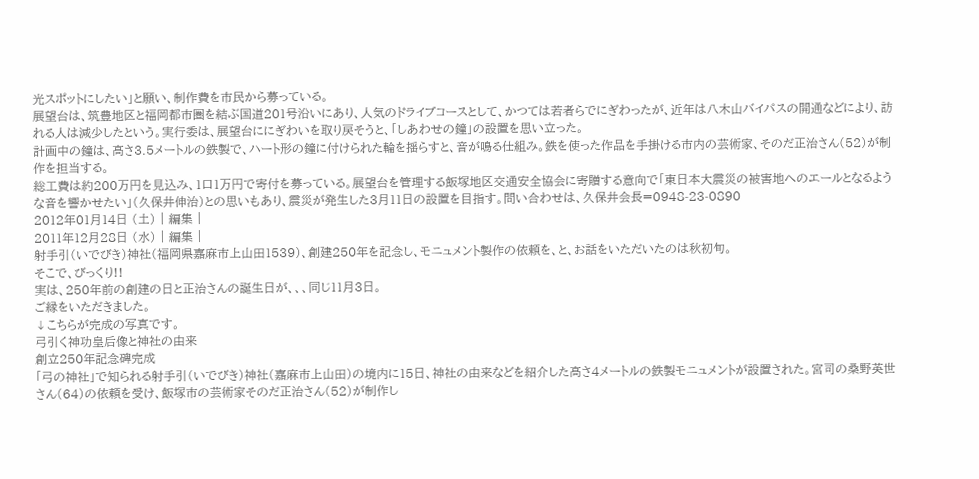光スポットにしたい」と願い、制作費を市民から募っている。
展望台は、筑豊地区と福岡都市圏を結ぶ国道201号沿いにあり、人気のドライブコースとして、かつては若者らでにぎわったが、近年は八木山バイパスの開通などにより、訪れる人は減少したという。実行委は、展望台ににぎわいを取り戻そうと、「しあわせの鐘」の設置を思い立った。
計画中の鐘は、高さ3.5メートルの鉄製で、ハート形の鐘に付けられた輪を揺らすと、音が鳴る仕組み。鉄を使った作品を手掛ける市内の芸術家、そのだ正治さん(52)が制作を担当する。
総工費は約200万円を見込み、1口1万円で寄付を募っている。展望台を管理する飯塚地区交通安全協会に寄贈する意向で「東日本大震災の被害地へのエールとなるような音を響かせたい」(久保井伸治)との思いもあり、震災が発生した3月11日の設置を目指す。問い合わせは、久保井会長=0948-23-0890
2012年01月14日 (土) | 編集 |
2011年12月28日 (水) | 編集 |
射手引(いでびき)神社(福岡県嘉麻市上山田1539)、創建250年を記念し、モニュメント製作の依頼を、と、お話をいただいたのは秋初旬。
そこで、びっくり!!
実は、250年前の創建の日と正治さんの誕生日が、、、同じ11月3日。
ご縁をいただきました。
↓こちらが完成の写真です。
弓引く神功皇后像と神社の由来
創立250年記念碑完成
「弓の神社」で知られる射手引(いでびき)神社(嘉麻市上山田)の境内に15日、神社の由来などを紹介した高さ4メートルの鉄製モニュメントが設置された。宮司の桑野英世さん(64)の依頼を受け、飯塚市の芸術家そのだ正治さん(52)が制作し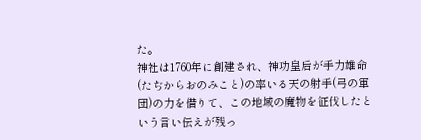た。
神社は1760年に創建され、神功皇后が手力雄命(たぢからおのみこと)の率いる天の射手(弓の軍団)の力を借りて、この地域の魔物を征伐したという言い伝えが残っ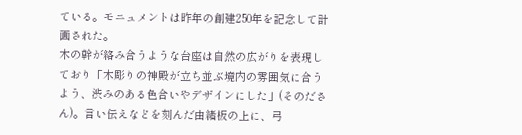ている。モニュメントは昨年の創建250年を記念して計画された。
木の幹が絡み合うような台座は自然の広がりを表現しており「木彫りの神殿が立ち並ぶ境内の雰囲気に合うよう、渋みのある色合いやデザインにした」(そのださん)。言い伝えなどを刻んだ由緒板の上に、弓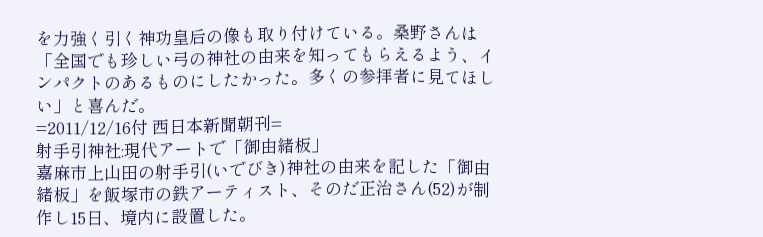を力強く引く神功皇后の像も取り付けている。桑野さんは「全国でも珍しい弓の神社の由来を知ってもらえるよう、インパクトのあるものにしたかった。多くの参拝者に見てほしい」と喜んだ。
=2011/12/16付 西日本新聞朝刊=
射手引神社:現代アートで「御由緒板」
嘉麻市上山田の射手引(いでびき)神社の由来を記した「御由緒板」を飯塚市の鉄アーティスト、そのだ正治さん(52)が制作し15日、境内に設置した。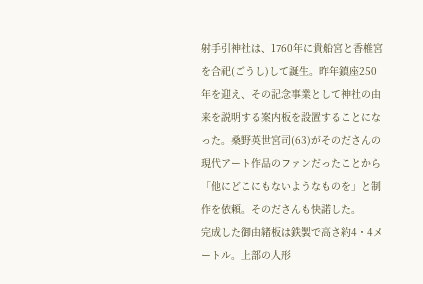射手引神社は、1760年に貴船宮と香椎宮を合祀(ごうし)して誕生。昨年鎮座250年を迎え、その記念事業として神社の由来を説明する案内板を設置することになった。桑野英世宮司(63)がそのださんの現代アート作品のファンだったことから「他にどこにもないようなものを」と制作を依頼。そのださんも快諾した。
完成した御由緒板は鉄製で高さ約4・4メートル。上部の人形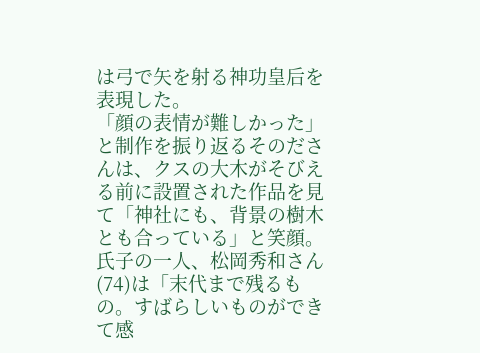は弓で矢を射る神功皇后を表現した。
「顔の表情が難しかった」と制作を振り返るそのださんは、クスの大木がそびえる前に設置された作品を見て「神社にも、背景の樹木とも合っている」と笑顔。氏子の一人、松岡秀和さん(74)は「末代まで残るもの。すばらしいものができて感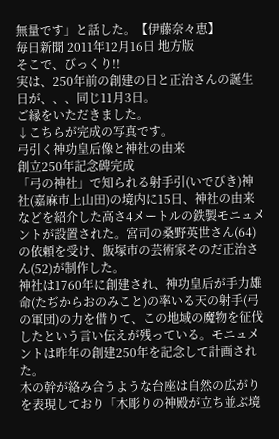無量です」と話した。【伊藤奈々恵】
毎日新聞 2011年12月16日 地方版
そこで、びっくり!!
実は、250年前の創建の日と正治さんの誕生日が、、、同じ11月3日。
ご縁をいただきました。
↓こちらが完成の写真です。
弓引く神功皇后像と神社の由来
創立250年記念碑完成
「弓の神社」で知られる射手引(いでびき)神社(嘉麻市上山田)の境内に15日、神社の由来などを紹介した高さ4メートルの鉄製モニュメントが設置された。宮司の桑野英世さん(64)の依頼を受け、飯塚市の芸術家そのだ正治さん(52)が制作した。
神社は1760年に創建され、神功皇后が手力雄命(たぢからおのみこと)の率いる天の射手(弓の軍団)の力を借りて、この地域の魔物を征伐したという言い伝えが残っている。モニュメントは昨年の創建250年を記念して計画された。
木の幹が絡み合うような台座は自然の広がりを表現しており「木彫りの神殿が立ち並ぶ境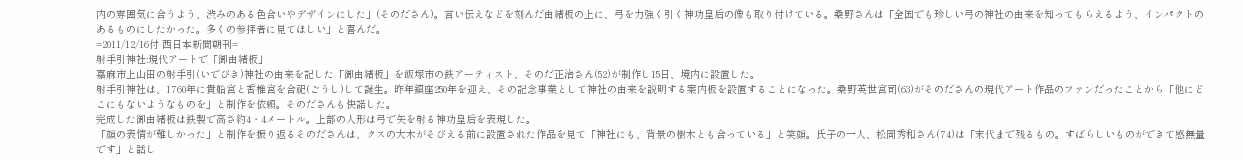内の雰囲気に合うよう、渋みのある色合いやデザインにした」(そのださん)。言い伝えなどを刻んだ由緒板の上に、弓を力強く引く神功皇后の像も取り付けている。桑野さんは「全国でも珍しい弓の神社の由来を知ってもらえるよう、インパクトのあるものにしたかった。多くの参拝者に見てほしい」と喜んだ。
=2011/12/16付 西日本新聞朝刊=
射手引神社:現代アートで「御由緒板」
嘉麻市上山田の射手引(いでびき)神社の由来を記した「御由緒板」を飯塚市の鉄アーティスト、そのだ正治さん(52)が制作し15日、境内に設置した。
射手引神社は、1760年に貴船宮と香椎宮を合祀(ごうし)して誕生。昨年鎮座250年を迎え、その記念事業として神社の由来を説明する案内板を設置することになった。桑野英世宮司(63)がそのださんの現代アート作品のファンだったことから「他にどこにもないようなものを」と制作を依頼。そのださんも快諾した。
完成した御由緒板は鉄製で高さ約4・4メートル。上部の人形は弓で矢を射る神功皇后を表現した。
「顔の表情が難しかった」と制作を振り返るそのださんは、クスの大木がそびえる前に設置された作品を見て「神社にも、背景の樹木とも合っている」と笑顔。氏子の一人、松岡秀和さん(74)は「末代まで残るもの。すばらしいものができて感無量です」と話し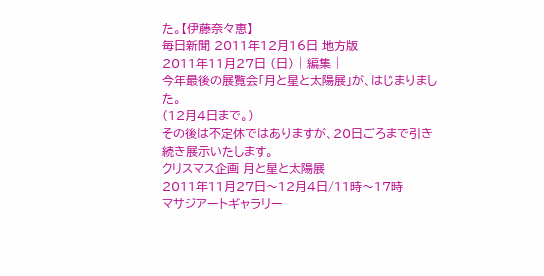た。【伊藤奈々恵】
毎日新聞 2011年12月16日 地方版
2011年11月27日 (日) | 編集 |
今年最後の展覧会「月と星と太陽展」が、はじまりました。
(12月4日まで。)
その後は不定休ではありますが、20日ごろまで引き続き展示いたします。
クリスマス企画 月と星と太陽展
2011年11月27日〜12月4日/11時〜17時
マサジアートギャラリー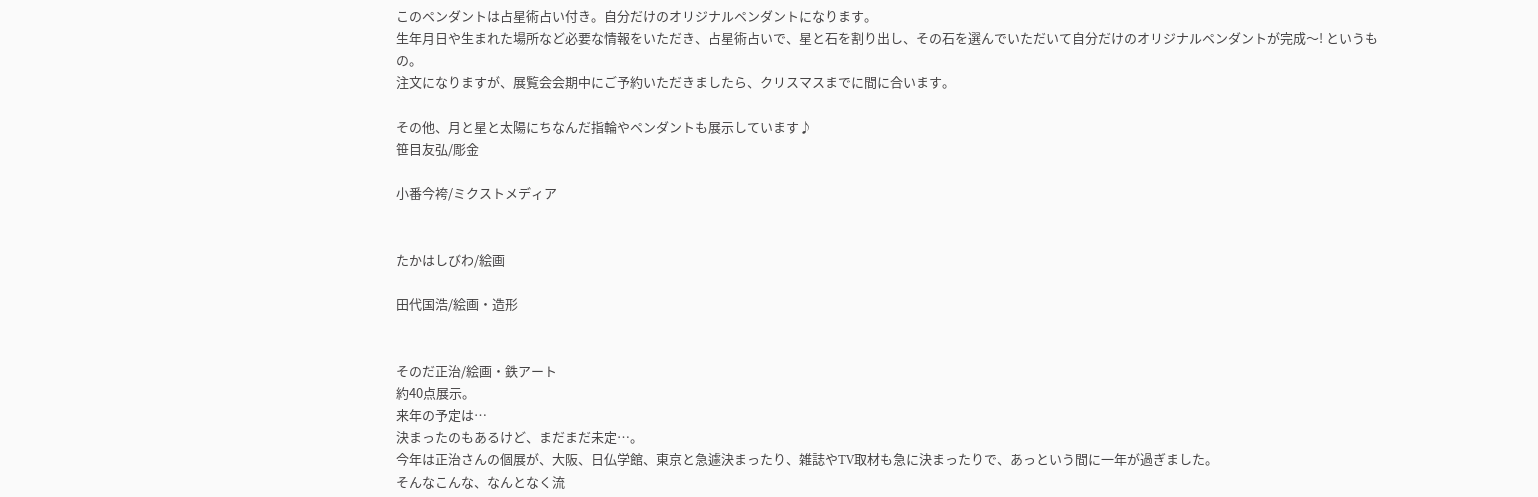このペンダントは占星術占い付き。自分だけのオリジナルペンダントになります。
生年月日や生まれた場所など必要な情報をいただき、占星術占いで、星と石を割り出し、その石を選んでいただいて自分だけのオリジナルペンダントが完成〜! というもの。
注文になりますが、展覧会会期中にご予約いただきましたら、クリスマスまでに間に合います。

その他、月と星と太陽にちなんだ指輪やペンダントも展示しています♪
笹目友弘/彫金

小番今袴/ミクストメディア


たかはしびわ/絵画

田代国浩/絵画・造形


そのだ正治/絵画・鉄アート
約40点展示。
来年の予定は…
決まったのもあるけど、まだまだ未定…。
今年は正治さんの個展が、大阪、日仏学館、東京と急遽決まったり、雑誌やTV取材も急に決まったりで、あっという間に一年が過ぎました。
そんなこんな、なんとなく流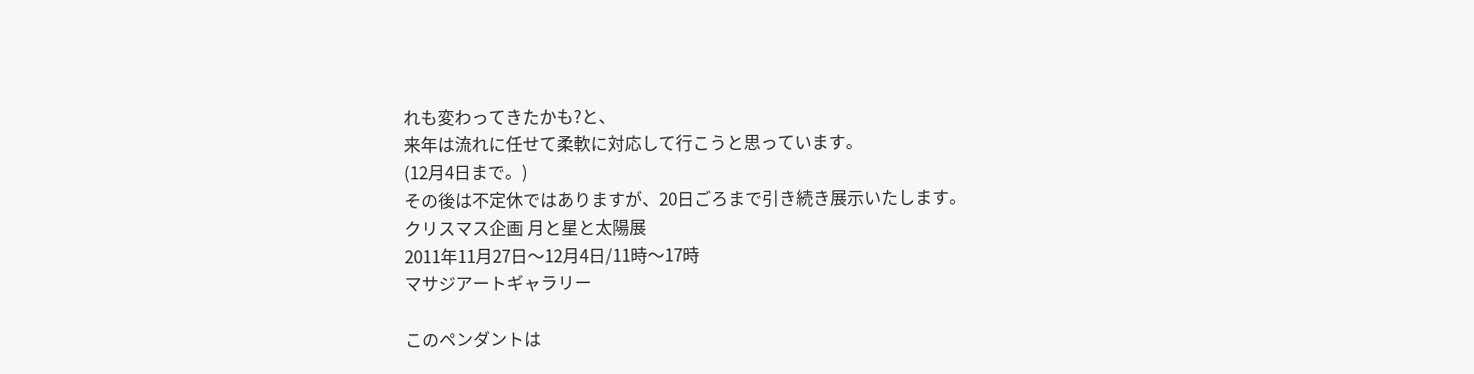れも変わってきたかも?と、
来年は流れに任せて柔軟に対応して行こうと思っています。
(12月4日まで。)
その後は不定休ではありますが、20日ごろまで引き続き展示いたします。
クリスマス企画 月と星と太陽展
2011年11月27日〜12月4日/11時〜17時
マサジアートギャラリー

このペンダントは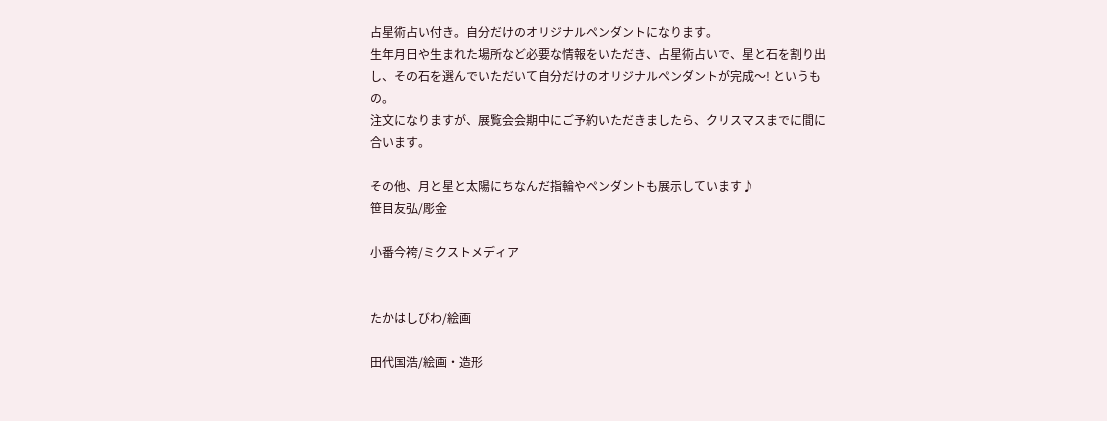占星術占い付き。自分だけのオリジナルペンダントになります。
生年月日や生まれた場所など必要な情報をいただき、占星術占いで、星と石を割り出し、その石を選んでいただいて自分だけのオリジナルペンダントが完成〜! というもの。
注文になりますが、展覧会会期中にご予約いただきましたら、クリスマスまでに間に合います。

その他、月と星と太陽にちなんだ指輪やペンダントも展示しています♪
笹目友弘/彫金

小番今袴/ミクストメディア


たかはしびわ/絵画

田代国浩/絵画・造形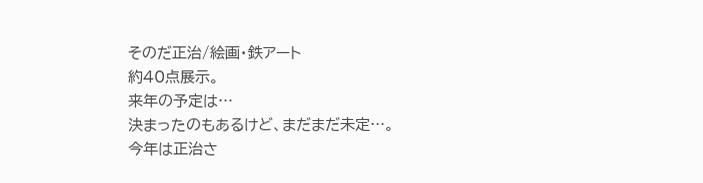そのだ正治/絵画・鉄アート
約40点展示。
来年の予定は…
決まったのもあるけど、まだまだ未定…。
今年は正治さ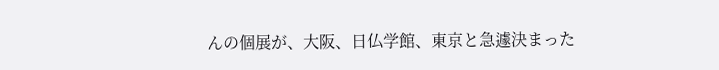んの個展が、大阪、日仏学館、東京と急遽決まった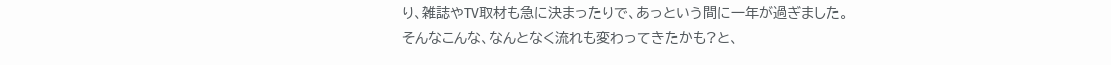り、雑誌やTV取材も急に決まったりで、あっという間に一年が過ぎました。
そんなこんな、なんとなく流れも変わってきたかも?と、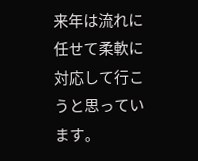来年は流れに任せて柔軟に対応して行こうと思っています。